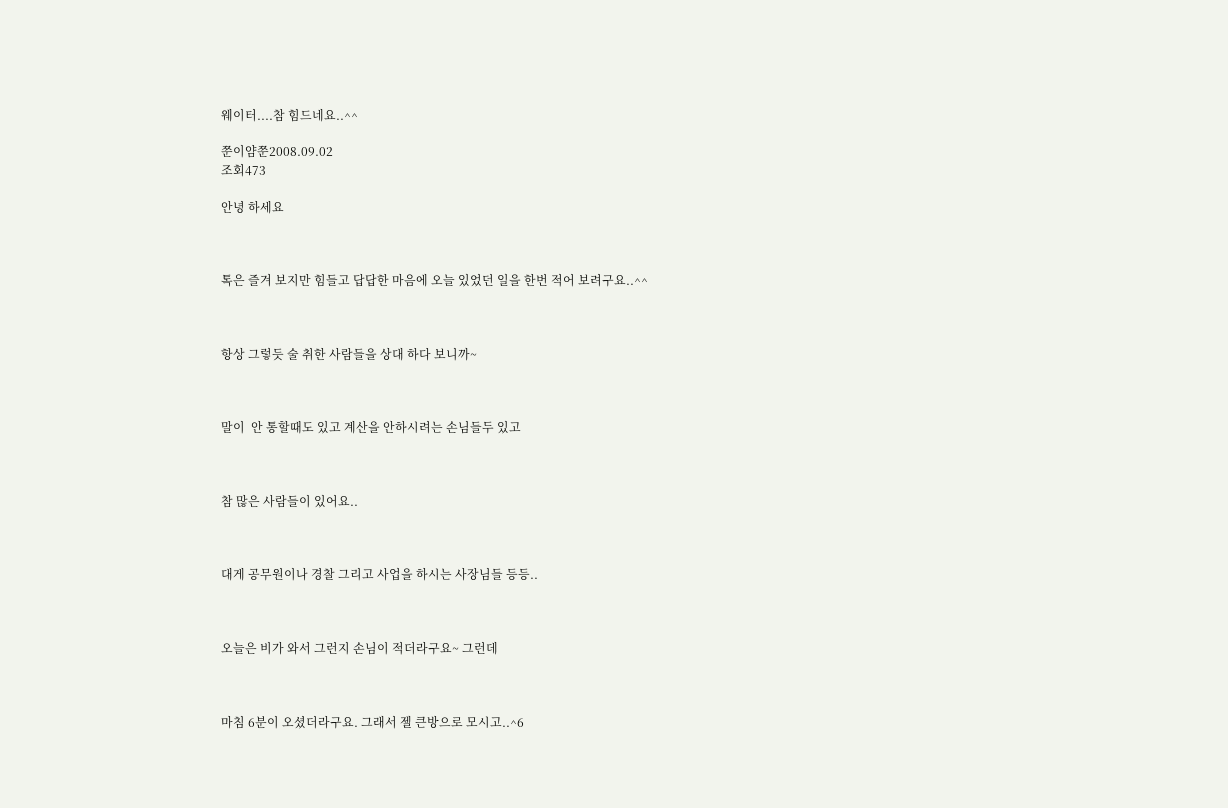웨이터....참 힘드네요..^^

쭌이얌쭌2008.09.02
조회473

안녕 하세요



톡은 즐겨 보지만 힘들고 답답한 마음에 오늘 있었던 일을 한번 적어 보려구요..^^



항상 그렇듯 술 취한 사람들을 상대 하다 보니까~



말이  안 통할때도 있고 계산을 안하시려는 손님들두 있고



참 많은 사람들이 있어요..



대게 공무원이나 경찰 그리고 사업을 하시는 사장님들 등등..



오늘은 비가 와서 그런지 손님이 적더라구요~ 그런데



마침 6분이 오셨더라구요. 그래서 젤 큰방으로 모시고..^6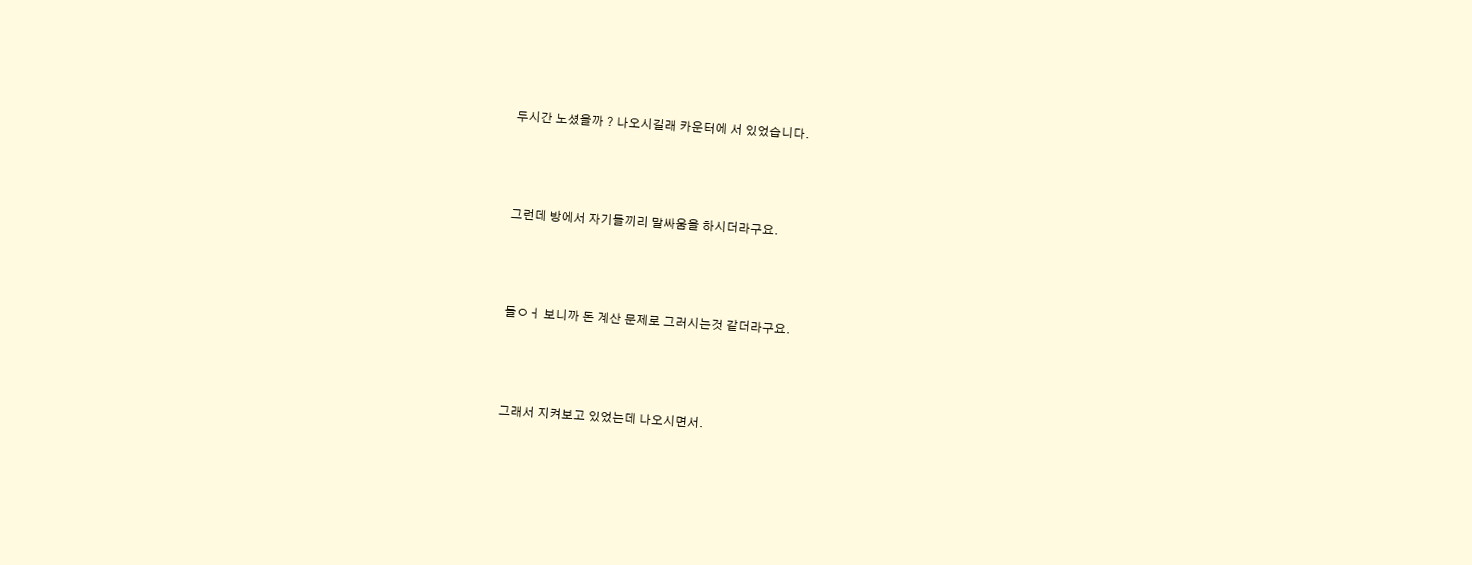두시간 노셨을까 ? 나오시길래 카운터에 서 있었습니다.



그런데 방에서 자기들끼리 말싸움을 하시더라구요.



들ㅇㅓ 보니까 돈 계산 문제로 그러시는것 같더라구요.



그래서 지켜보고 있었는데 나오시면서.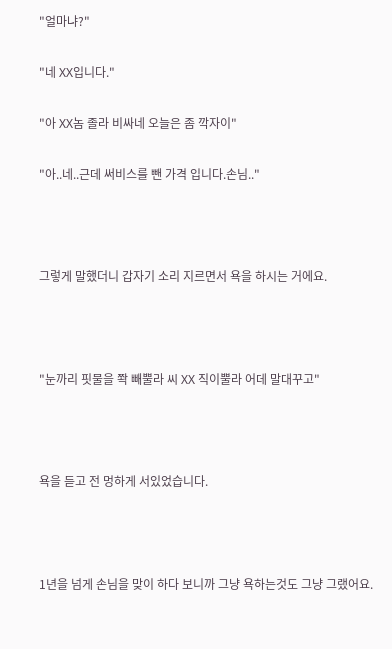"얼마냐?"

"네 XX입니다."

"아 XX놈 졸라 비싸네 오늘은 좀 깍자이"

"아..네..근데 써비스를 뺀 가격 입니다.손님.."



그렇게 말했더니 갑자기 소리 지르면서 욕을 하시는 거에요.



"눈까리 핏물을 쫙 빼뿔라 씨 XX 직이뿔라 어데 말대꾸고"



욕을 듣고 전 멍하게 서있었습니다.



1년을 넘게 손님을 맞이 하다 보니까 그냥 욕하는것도 그냥 그랬어요.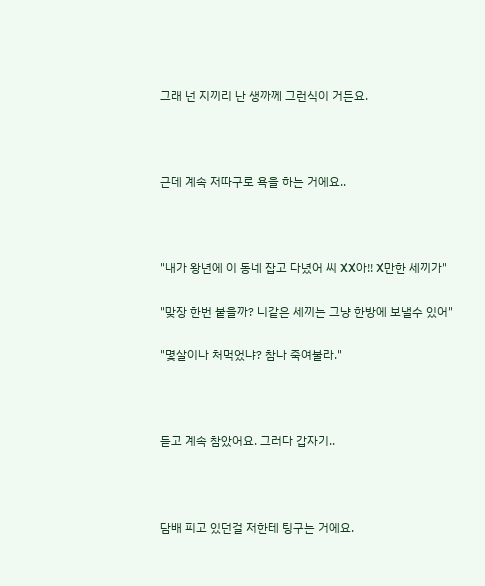그래 넌 지끼리 난 생까께 그런식이 거든요.



근데 계속 저따구로 욕을 하는 거에요..



"내가 왕년에 이 동네 잡고 다녔어 씨 XX아!! X만한 세끼가"

"맞장 한번 붙을까? 니같은 세끼는 그냥 한방에 보낼수 있어"

"몇살이나 처먹었냐? 참나 죽여불라."



듣고 계속 참았어요. 그러다 갑자기..



담배 피고 있던걸 저한테 팅구는 거에요.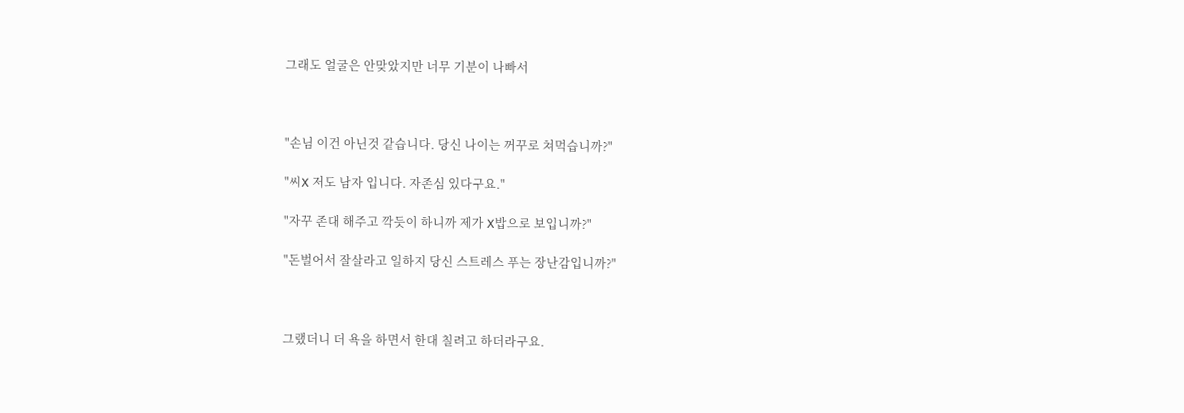그래도 얼굴은 안맞았지만 너무 기분이 나빠서



"손님 이건 아닌것 같습니다. 당신 나이는 꺼꾸로 쳐먹습니까?"

"씨X 저도 남자 입니다. 자존심 있다구요."

"자꾸 존대 해주고 깍듯이 하니까 제가 X밥으로 보입니까?"

"돈벌어서 잘살라고 일하지 당신 스트레스 푸는 장난감입니까?"



그랬더니 더 욕을 하면서 한대 칠려고 하더라구요.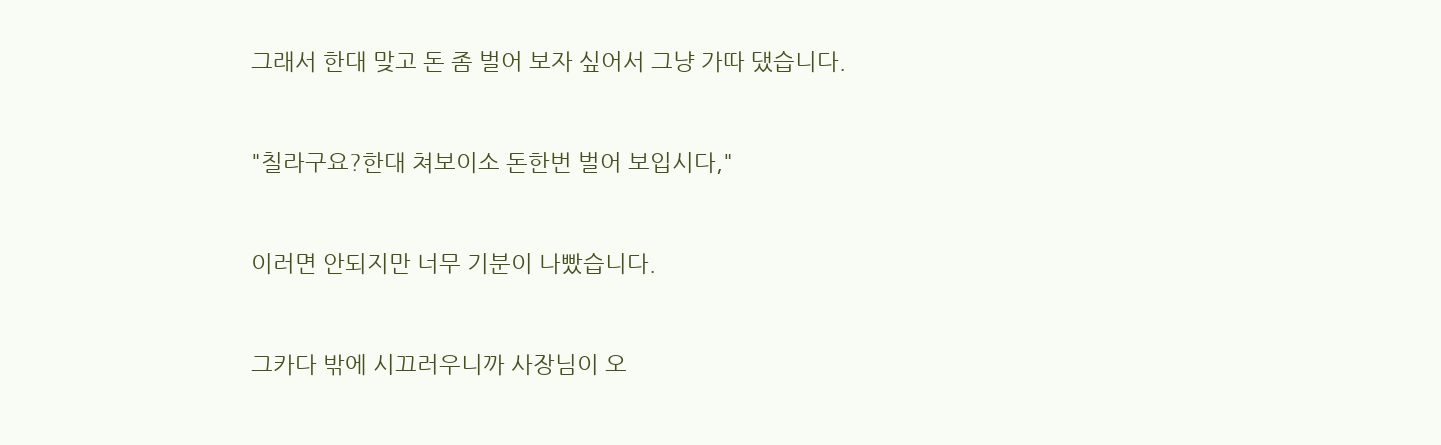그래서 한대 맞고 돈 좀 벌어 보자 싶어서 그냥 가따 댔습니다.



"칠라구요?한대 쳐보이소 돈한번 벌어 보입시다,"



이러면 안되지만 너무 기분이 나빴습니다.



그카다 밖에 시끄러우니까 사장님이 오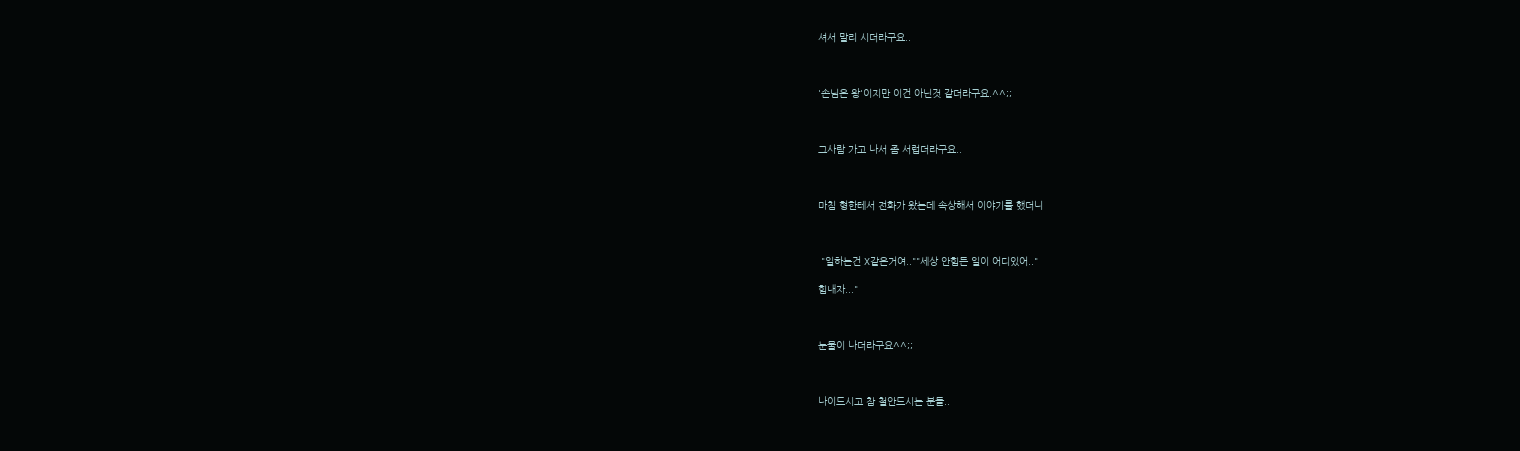셔서 말리 시더라구요..



'손님은 왕'이지만 이건 아닌것 같더라구요.^^;;



그사람 가고 나서 좀 서럽더라구요..



마침 형한테서 전화가 왔는데 속상해서 이야기를 했더니



 "일하는건 X같은거여..""세상 안힘든 일이 어디있어.."

힘내자..."



눈물이 나더라구요^^;;



나이드시고 참 철안드시는 분들..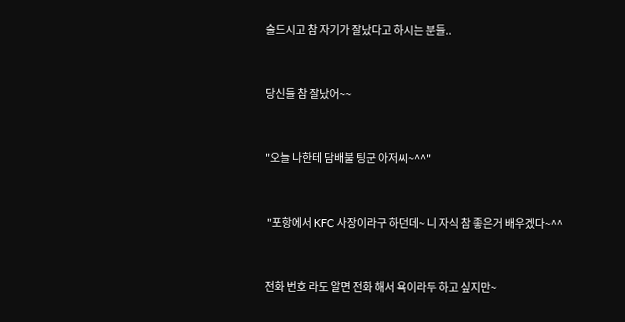술드시고 참 자기가 잘났다고 하시는 분들..



당신들 참 잘났어~~



"오늘 나한테 담배불 팅군 아저씨~^^"



 "포항에서 KFC 사장이라구 하던데~ 니 자식 참 좋은거 배우겠다~^^



전화 번호 라도 알면 전화 해서 욕이라두 하고 싶지만~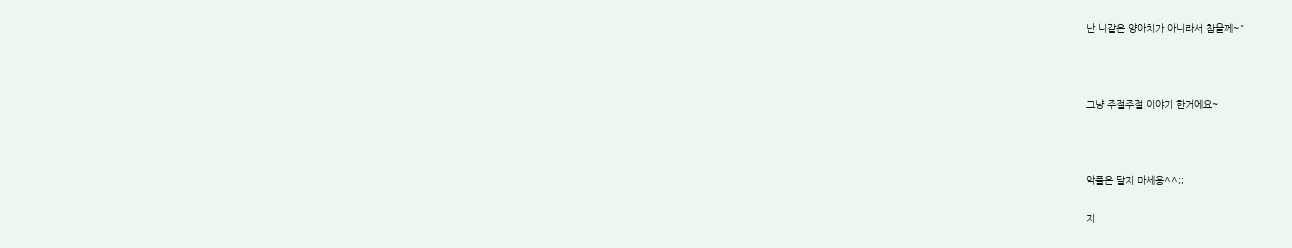난 니같은 양아치가 아니라서 참을께~"



그냥 주절주절 이야기 한거에요~



악플은 달지 마세용^^;;

지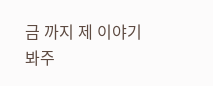금 까지 제 이야기 봐주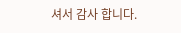셔서 감사 합니다.